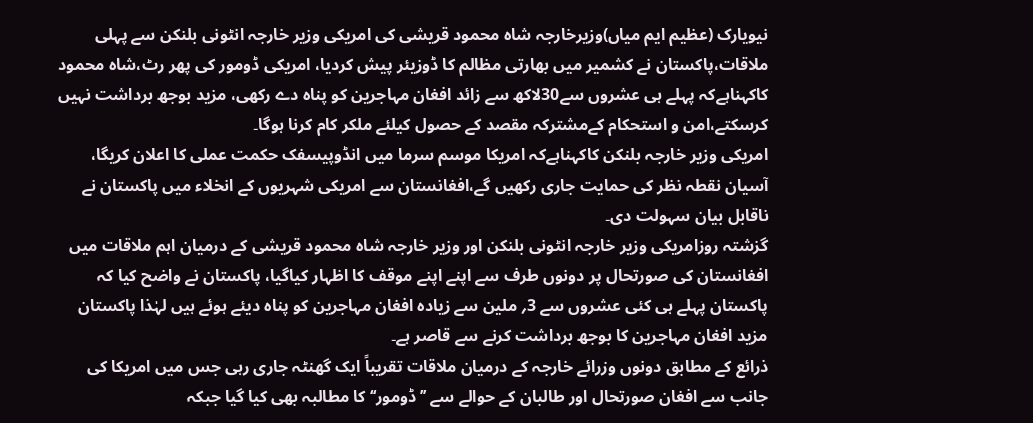نیویارک (عظیم ایم میاں)وزیرخارجہ شاہ محمود قریشی کی امریکی وزیر خارجہ انٹونی بلنکن سے پہلی ملاقات،پاکستان نے کشمیر میں بھارتی مظالم کا ڈوزیئر پیش کردیا، امریکی ڈومور کی پھر رٹ،شاہ محمود کاکہناہےکہ پہلے ہی عشروں سے30لاکھ سے زائد افغان مہاجرین کو پناہ دے رکھی، مزید بوجھ برداشت نہیں کرسکتے،امن و استحکام کےمشترکہ مقصد کے حصول کیلئے ملکر کام کرنا ہوگا۔
امریکی وزیر خارجہ بلنکن کاکہناہےکہ امریکا موسم سرما میں انڈوپیسفک حکمت عملی کا اعلان کریگا، آسیان نقطہ نظر کی حمایت جاری رکھیں گے،افغانستان سے امریکی شہریوں کے انخلاء میں پاکستان نے ناقابل بیان سہولت دی۔
گزشتہ روزامریکی وزیر خارجہ انٹونی بلنکن اور وزیر خارجہ شاہ محمود قریشی کے درمیان اہم ملاقات میں افغانستان کی صورتحال پر دونوں طرف سے اپنے اپنے موقف کا اظہار کیاگیا، پاکستان نے واضح کیا کہ پاکستان پہلے ہی کئی عشروں سے 3؍ ملین سے زیادہ افغان مہاجرین کو پناہ دیئے ہوئے ہیں لہٰذا پاکستان مزید افغان مہاجرین کا بوجھ برداشت کرنے سے قاصر ہے۔
ذرائع کے مطابق دونوں وزرائے خارجہ کے درمیان ملاقات تقریباً ایک گھنٹہ جاری رہی جس میں امریکا کی جانب سے افغان صورتحال اور طالبان کے حوالے سے ’’ڈومور‘‘ کا مطالبہ بھی کیا گیا جبکہ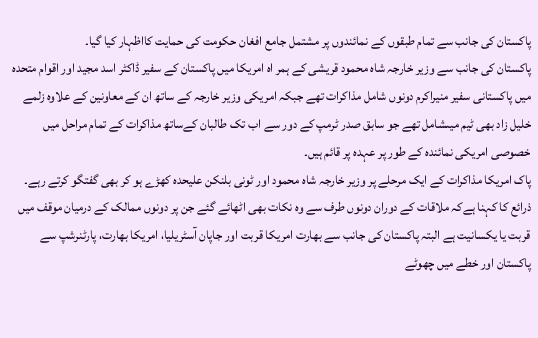پاکستان کی جانب سے تمام طبقوں کے نمائندوں پر مشتمل جامع افغان حکومت کی حمایت کااظہار کیا گیا۔
پاکستان کی جانب سے وزیر خارجہ شاہ محمود قریشی کے ہمر اہ امریکا میں پاکستان کے سفیر ڈاکٹر اسد مجید اور اقوام متحدہ میں پاکستانی سفیر منیراکرم دونوں شامل مذاکرات تھے جبکہ امریکی وزیر خارجہ کے ساتھ ان کے معاونین کے علاوہ زلمے خلیل زاد بھی ٹیم میںشامل تھے جو سابق صدر ٹرمپ کے دور سے اب تک طالبان کےساتھ مذاکرات کے تمام مراحل میں خصوصی امریکی نمائندہ کے طور پر عہدہ پر قائم ہیں۔
پاک امریکا مذاکرات کے ایک مرحلے پر وزیر خارجہ شاہ محمود اور ٹونی بلنکن علیحدہ کھڑے ہو کر بھی گفتگو کرتے رہے۔ ذرائع کا کہنا ہےکہ ملاقات کے دوران دونوں طرف سے وہ نکات بھی اٹھائے گئے جن پر دونوں ممالک کے درمیان موقف میں قربت یا یکسانیت ہے البتہ پاکستان کی جانب سے بھارت امریکا قربت اور جاپان آسٹریلیا، امریکا بھارت، پارٹنرشپ سے پاکستان اور خطے میں چھوٹے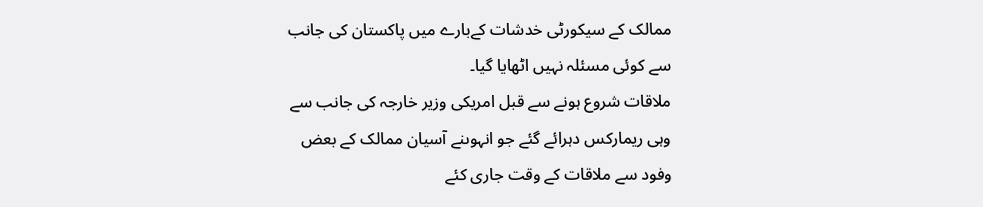ممالک کے سیکورٹی خدشات کےبارے میں پاکستان کی جانب سے کوئی مسئلہ نہیں اٹھایا گیا۔
ملاقات شروع ہونے سے قبل امریکی وزیر خارجہ کی جانب سے وہی ریمارکس دہرائے گئے جو انہوںنے آسیان ممالک کے بعض وفود سے ملاقات کے وقت جاری کئے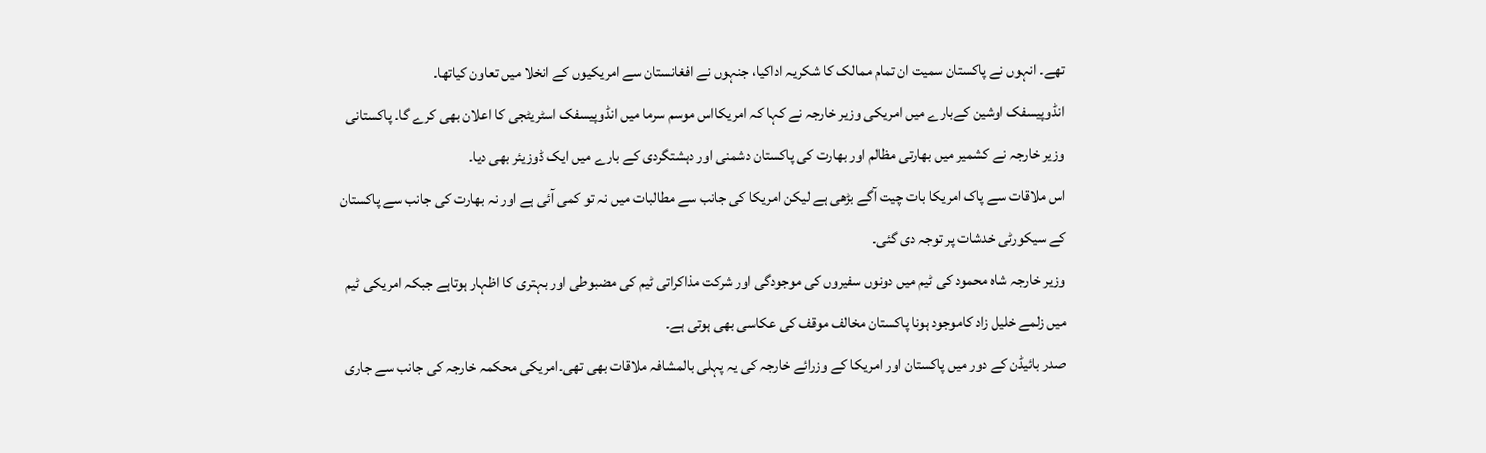تھے۔ انہوں نے پاکستان سمیت ان تمام ممالک کا شکریہ اداکیا، جنہوں نے افغانستان سے امریکیوں کے انخلا میں تعاون کیاتھا۔
انڈوپیسفک اوشین کےبارے میں امریکی وزیر خارجہ نے کہا کہ امریکااس موسم سرما میں انڈوپیسفک اسٹریٹجی کا اعلان بھی کرے گا۔ پاکستانی وزیر خارجہ نے کشمیر میں بھارتی مظالم اور بھارت کی پاکستان دشمنی اور دہشتگردی کے بارے میں ایک ڈوزیئر بھی دیا۔
اس ملاقات سے پاک امریکا بات چیت آگے بڑھی ہے لیکن امریکا کی جانب سے مطالبات میں نہ تو کمی آئی ہے اور نہ بھارت کی جانب سے پاکستان کے سیکورٹی خدشات پر توجہ دی گئی۔
وزیر خارجہ شاہ محمود کی ٹیم میں دونوں سفیروں کی موجودگی اور شرکت مذاکراتی ٹیم کی مضبوطی اور بہتری کا اظہار ہوتاہے جبکہ امریکی ٹیم میں زلمے خلیل زاد کاموجود ہونا پاکستان مخالف موقف کی عکاسی بھی ہوتی ہے۔
صدر بائیڈن کے دور میں پاکستان اور امریکا کے وزرائے خارجہ کی یہ پہلی بالمشافہ ملاقات بھی تھی۔امریکی محکمہ خارجہ کی جانب سے جاری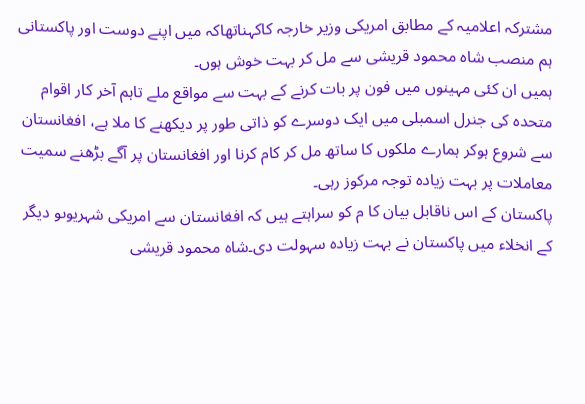مشترکہ اعلامیہ کے مطابق امریکی وزیر خارجہ کاکہناتھاکہ میں اپنے دوست اور پاکستانی ہم منصب شاہ محمود قریشی سے مل کر بہت خوش ہوں۔
ہمیں ان کئی مہینوں میں فون پر بات کرنے کے بہت سے مواقع ملے تاہم آخر کار اقوام متحدہ کی جنرل اسمبلی میں ایک دوسرے کو ذاتی طور پر دیکھنے کا ملا ہے، افغانستان سے شروع ہوکر ہمارے ملکوں کا ساتھ مل کر کام کرنا اور افغانستان پر آگے بڑھنے سمیت معاملات پر بہت زیادہ توجہ مرکوز رہی۔
پاکستان کے اس ناقابل بیان کا م کو سراہتے ہیں کہ افغانستان سے امریکی شہریوںو دیگر کے انخلاء میں پاکستان نے بہت زیادہ سہولت دی۔شاہ محمود قریشی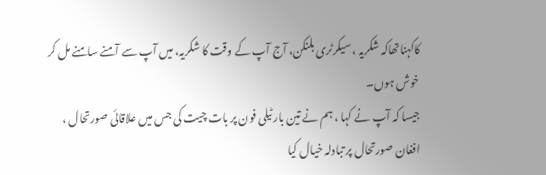کاکہناتھاکہ شکریہ ، سیکرٹری بلنکن، آج آپ کے وقت کا شکریہ، میں آپ سے آمنے سامنے مل کر خوش ہوں۔
جیسا کہ آپ نے کہا ، ہم نے تین بار ٹیلی فون پر بات چیت کی جس میں علاقائی صورتحال ، افغان صورتحال پر تبادلہ خیال کیا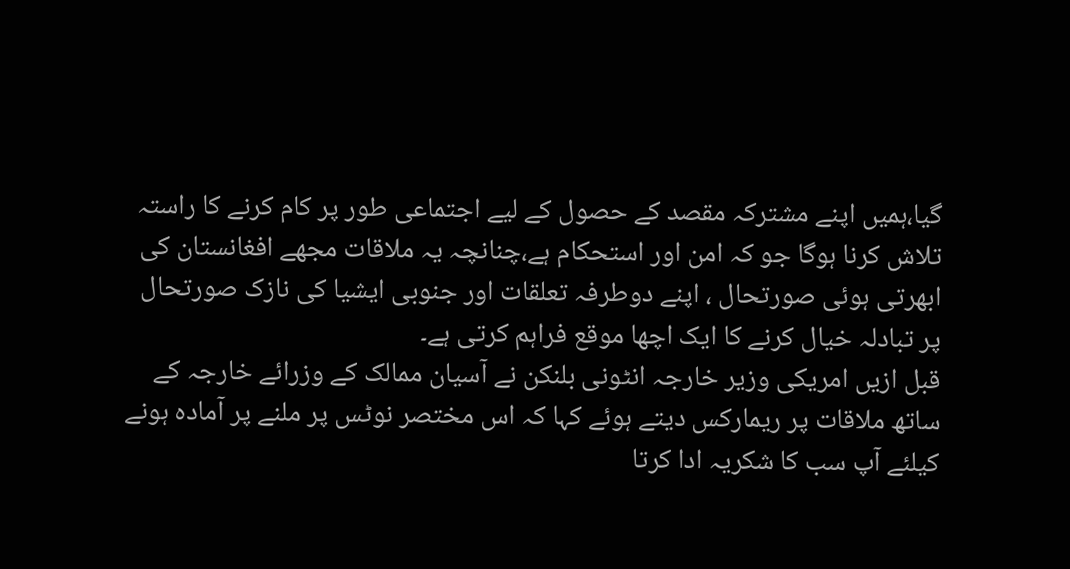گیا،ہمیں اپنے مشترکہ مقصد کے حصول کے لیے اجتماعی طور پر کام کرنے کا راستہ تلاش کرنا ہوگا جو کہ امن اور استحکام ہے،چنانچہ یہ ملاقات مجھے افغانستان کی ابھرتی ہوئی صورتحال ، اپنے دوطرفہ تعلقات اور جنوبی ایشیا کی نازک صورتحال پر تبادلہ خیال کرنے کا ایک اچھا موقع فراہم کرتی ہے۔
قبل ازیں امریکی وزیر خارجہ انٹونی بلنکن نے آسیان ممالک کے وزرائے خارجہ کے ساتھ ملاقات پر ریمارکس دیتے ہوئے کہا کہ اس مختصر نوٹس پر ملنے پر آمادہ ہونے کیلئے آپ سب کا شکریہ ادا کرتا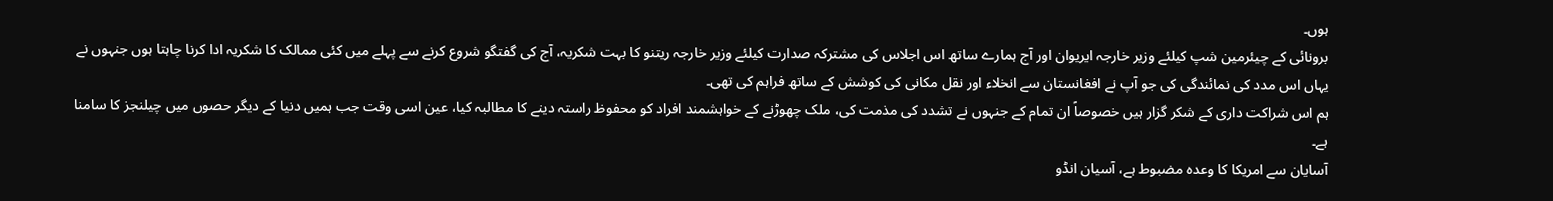ہوں۔
برونائی کے چیئرمین شپ کیلئے وزیر خارجہ ایریوان اور آج ہمارے ساتھ اس اجلاس کی مشترکہ صدارت کیلئے وزیر خارجہ ریتنو کا بہت شکریہ، آج کی گفتگو شروع کرنے سے پہلے میں کئی ممالک کا شکریہ ادا کرنا چاہتا ہوں جنہوں نے یہاں اس مدد کی نمائندگی کی جو آپ نے افغانستان سے انخلاء اور نقل مکانی کی کوشش کے ساتھ فراہم کی تھی۔
ہم اس شراکت داری کے شکر گزار ہیں خصوصاً ان تمام کے جنہوں نے تشدد کی مذمت کی، ملک چھوڑنے کے خواہشمند افراد کو محفوظ راستہ دینے کا مطالبہ کیا، عین اسی وقت جب ہمیں دنیا کے دیگر حصوں میں چیلنجز کا سامنا ہے۔
آسایان سے امریکا کا وعدہ مضبوط ہے، آسیان انڈو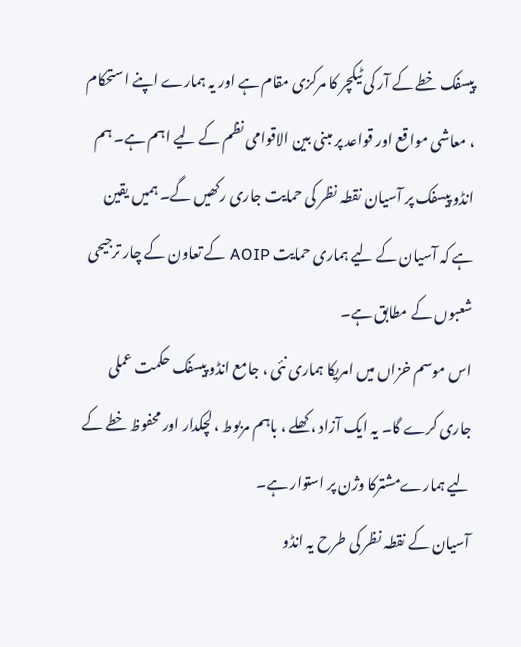پیسفک خطے کے آر کی ٹیکچر کا مرکزی مقام ہے اور یہ ہمارے اپنے استحکام ، معاشی مواقع اور قواعد پر مبنی بین الاقوامی نظم کے لیے اہم ہے۔ ہم انڈو پیسفک پر آسیان نقطہ نظر کی حمایت جاری رکھیں گے۔ ہمیں یقین ہے کہ آسیان کے لیے ہماری حمایت AOIP کے تعاون کے چار ترجیحی شعبوں کے مطابق ہے۔
اس موسم خزاں میں امریکا ہماری نئی ، جامع انڈو پیسفک حکمت عملی جاری کرے گا۔ یہ ایک آزاد ، کھلے ، باہم مربوط ، لچکدار اور محفوظ خطے کے لیے ہمارےمشترکا وژن پر استوار ہے۔
آسیان کے نقطہ نظر کی طرح یہ انڈو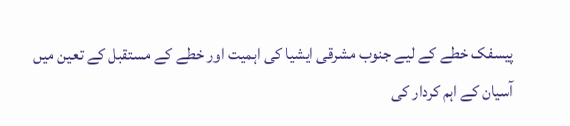پیسفک خطے کے لیے جنوب مشرقی ایشیا کی اہمیت اور خطے کے مستقبل کے تعین میں آسیان کے اہم کردار کی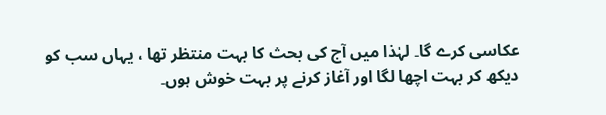عکاسی کرے گا۔ لہٰذا میں آج کی بحث کا بہت منتظر تھا ، یہاں سب کو دیکھ کر بہت اچھا لگا اور آغاز کرنے پر بہت خوش ہوں۔